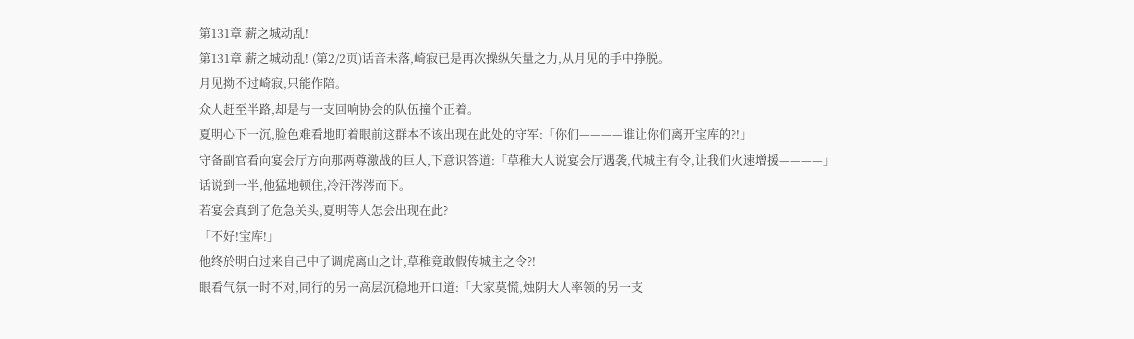第131章 薪之城动乱!
第131章 薪之城动乱! (第2/2页)话音未落,崎寂已是再次操纵矢量之力,从月见的手中挣脱。
月见拗不过崎寂,只能作陪。
众人赶至半路,却是与一支回响协会的队伍撞个正着。
夏明心下一沉,脸色难看地盯着眼前这群本不该出现在此处的守军:「你们————谁让你们离开宝库的?!」
守备副官看向宴会厅方向那两尊激战的巨人,下意识答道:「草稚大人说宴会厅遇袭,代城主有令,让我们火速增援————」
话说到一半,他猛地顿住,冷汗涔涔而下。
若宴会真到了危急关头,夏明等人怎会出现在此?
「不好!宝库!」
他终於明白过来自己中了调虎离山之计,草稚竟敢假传城主之令?!
眼看气氛一时不对,同行的另一高层沉稳地开口道:「大家莫慌,烛阴大人率领的另一支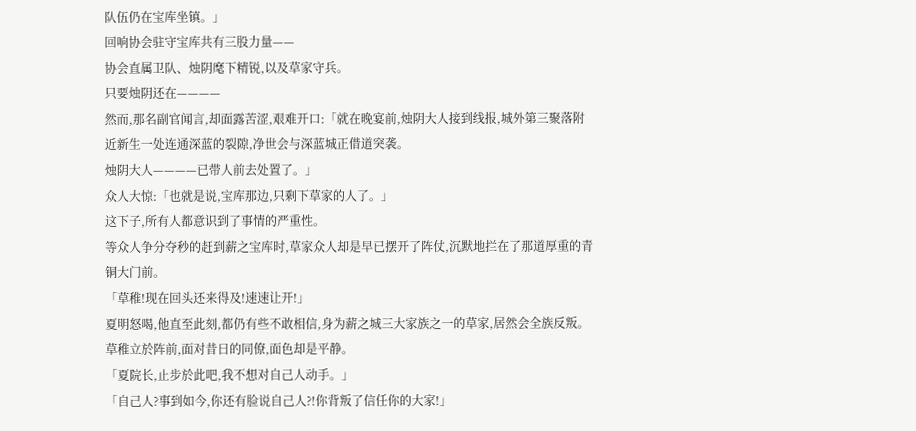队伍仍在宝库坐镇。」
回响协会驻守宝库共有三股力量——
协会直属卫队、烛阴麾下精锐,以及草家守兵。
只要烛阴还在————
然而,那名副官闻言,却面露苦涩,艰难开口:「就在晚宴前,烛阴大人接到线报,城外第三聚落附近新生一处连通深蓝的裂隙,净世会与深蓝城正借道突袭。
烛阴大人————已带人前去处置了。」
众人大惊:「也就是说,宝库那边,只剩下草家的人了。」
这下子,所有人都意识到了事情的严重性。
等众人争分夺秒的赶到薪之宝库时,草家众人却是早已摆开了阵仗,沉默地拦在了那道厚重的青铜大门前。
「草稚!现在回头还来得及!速速让开!」
夏明怒喝,他直至此刻,都仍有些不敢相信,身为薪之城三大家族之一的草家,居然会全族反叛。
草稚立於阵前,面对昔日的同僚,面色却是平静。
「夏院长,止步於此吧,我不想对自己人动手。」
「自己人?事到如今,你还有脸说自己人?!你背叛了信任你的大家!」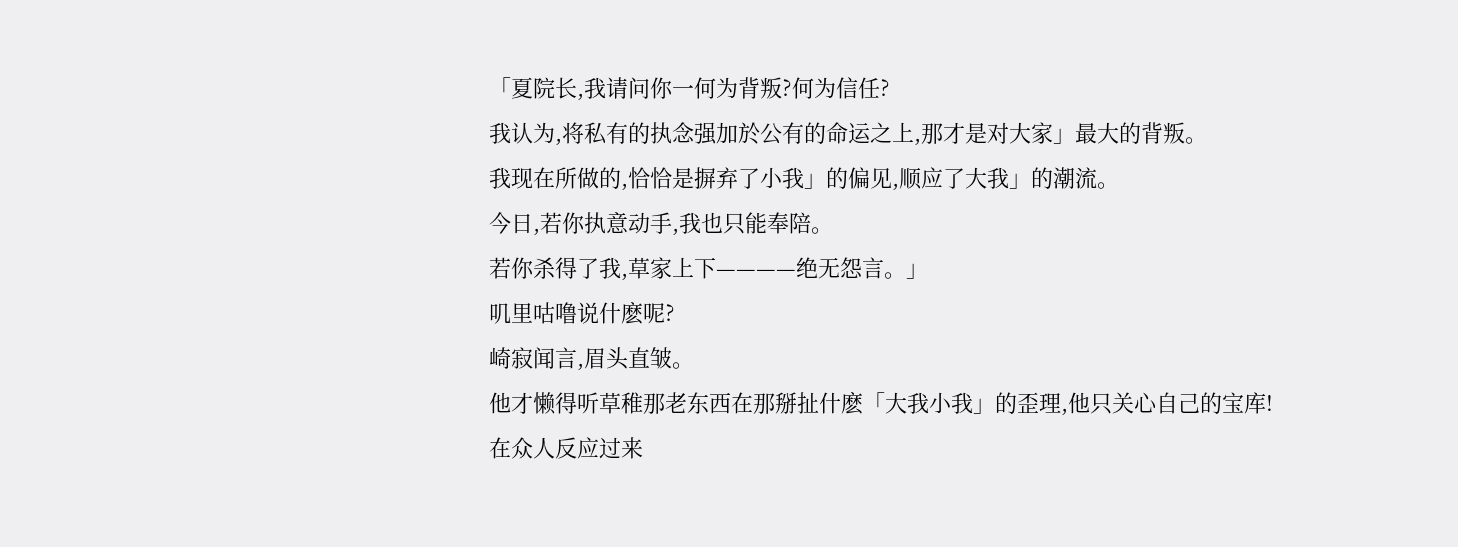「夏院长,我请问你一何为背叛?何为信任?
我认为,将私有的执念强加於公有的命运之上,那才是对大家」最大的背叛。
我现在所做的,恰恰是摒弃了小我」的偏见,顺应了大我」的潮流。
今日,若你执意动手,我也只能奉陪。
若你杀得了我,草家上下————绝无怨言。」
叽里咕噜说什麽呢?
崎寂闻言,眉头直皱。
他才懒得听草稚那老东西在那掰扯什麽「大我小我」的歪理,他只关心自己的宝库!
在众人反应过来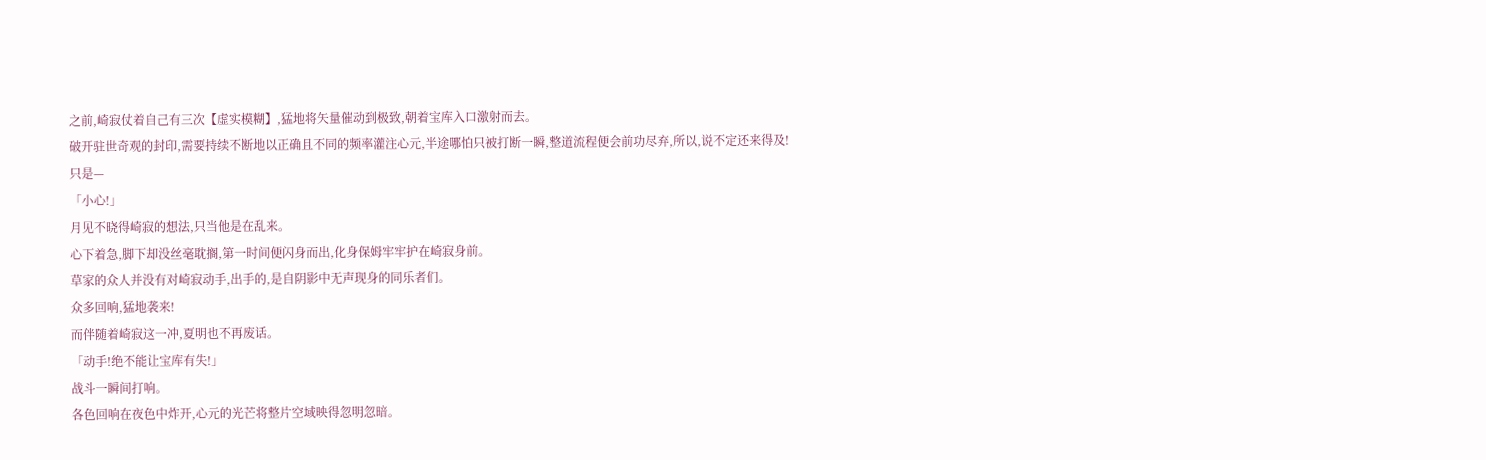之前,崎寂仗着自己有三次【虚实模糊】,猛地将矢量催动到极致,朝着宝库入口激射而去。
破开驻世奇观的封印,需要持续不断地以正确且不同的频率灌注心元,半途哪怕只被打断一瞬,整道流程便会前功尽弃,所以,说不定还来得及!
只是—
「小心!」
月见不晓得崎寂的想法,只当他是在乱来。
心下着急,脚下却没丝毫耽搁,第一时间便闪身而出,化身保姆牢牢护在崎寂身前。
草家的众人并没有对崎寂动手,出手的,是自阴影中无声现身的同乐者们。
众多回响,猛地袭来!
而伴随着崎寂这一冲,夏明也不再废话。
「动手!绝不能让宝库有失!」
战斗一瞬间打响。
各色回响在夜色中炸开,心元的光芒将整片空域映得忽明忽暗。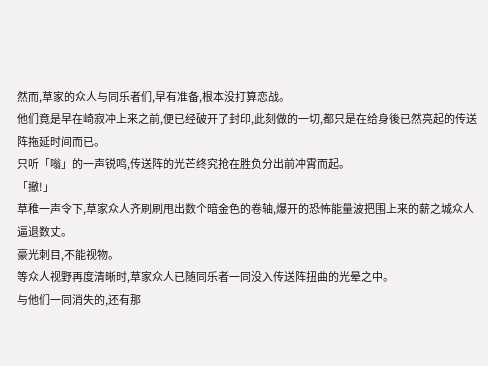然而,草家的众人与同乐者们,早有准备,根本没打算恋战。
他们竟是早在崎寂冲上来之前,便已经破开了封印,此刻做的一切,都只是在给身後已然亮起的传送阵拖延时间而已。
只听「嗡」的一声锐鸣,传送阵的光芒终究抢在胜负分出前冲霄而起。
「撤!」
草稚一声令下,草家众人齐刷刷甩出数个暗金色的卷轴,爆开的恐怖能量波把围上来的薪之城众人逼退数丈。
豪光刺目,不能视物。
等众人视野再度清晰时,草家众人已随同乐者一同没入传送阵扭曲的光晕之中。
与他们一同消失的,还有那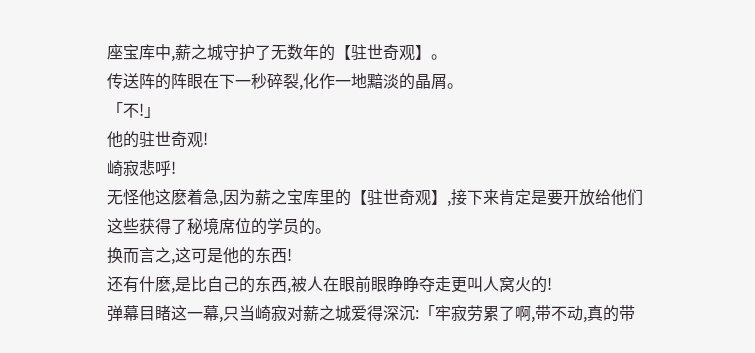座宝库中,薪之城守护了无数年的【驻世奇观】。
传送阵的阵眼在下一秒碎裂,化作一地黯淡的晶屑。
「不!」
他的驻世奇观!
崎寂悲呼!
无怪他这麽着急,因为薪之宝库里的【驻世奇观】,接下来肯定是要开放给他们这些获得了秘境席位的学员的。
换而言之,这可是他的东西!
还有什麽,是比自己的东西,被人在眼前眼睁睁夺走更叫人窝火的!
弹幕目睹这一幕,只当崎寂对薪之城爱得深沉:「牢寂劳累了啊,带不动,真的带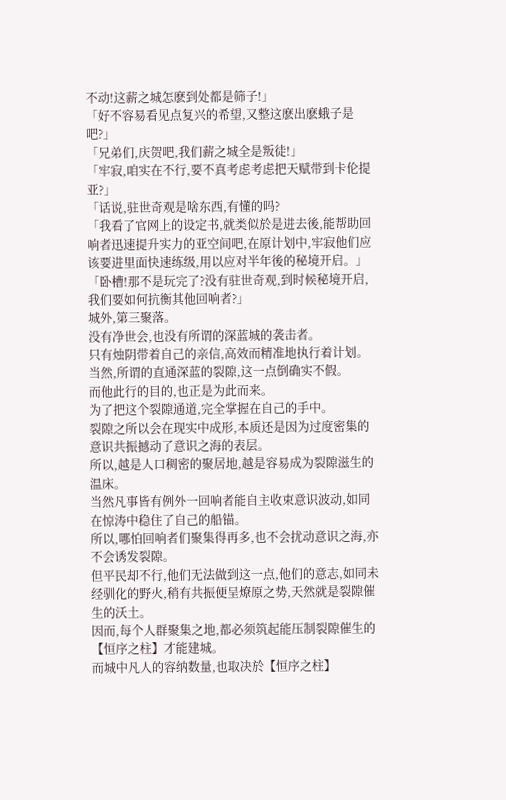不动!这薪之城怎麽到处都是筛子!」
「好不容易看见点复兴的希望,又整这麽出麽蛾子是吧?」
「兄弟们,庆贺吧,我们薪之城全是叛徒!」
「牢寂,咱实在不行,要不真考虑考虑把天赋带到卡伦提亚?」
「话说,驻世奇观是啥东西,有懂的吗?
「我看了官网上的设定书,就类似於是进去後,能帮助回响者迅速提升实力的亚空间吧,在原计划中,牢寂他们应该要进里面快速练级,用以应对半年後的秘境开启。」
「卧槽!那不是玩完了?没有驻世奇观,到时候秘境开启,我们要如何抗衡其他回响者?」
城外,第三聚落。
没有净世会,也没有所谓的深蓝城的袭击者。
只有烛阴带着自己的亲信,高效而精准地执行着计划。
当然,所谓的直通深蓝的裂隙,这一点倒确实不假。
而他此行的目的,也正是为此而来。
为了把这个裂隙通道,完全掌握在自己的手中。
裂隙之所以会在现实中成形,本质还是因为过度密集的意识共振撼动了意识之海的表层。
所以,越是人口稠密的聚居地,越是容易成为裂隙滋生的温床。
当然凡事皆有例外一回响者能自主收束意识波动,如同在惊涛中稳住了自己的船锚。
所以,哪怕回响者们聚集得再多,也不会扰动意识之海,亦不会诱发裂隙。
但平民却不行,他们无法做到这一点,他们的意志,如同未经驯化的野火,稍有共振便呈燎原之势,天然就是裂隙催生的沃土。
因而,每个人群聚集之地,都必须筑起能压制裂隙催生的【恒序之柱】才能建城。
而城中凡人的容纳数量,也取决於【恒序之柱】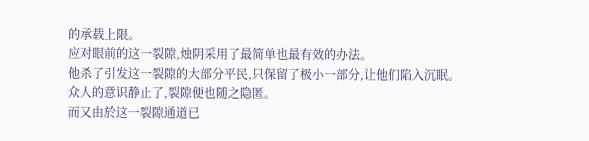的承载上限。
应对眼前的这一裂隙,烛阴采用了最简单也最有效的办法。
他杀了引发这一裂隙的大部分平民,只保留了极小一部分,让他们陷入沉眠。
众人的意识静止了,裂隙便也随之隐匿。
而又由於这一裂隙通道已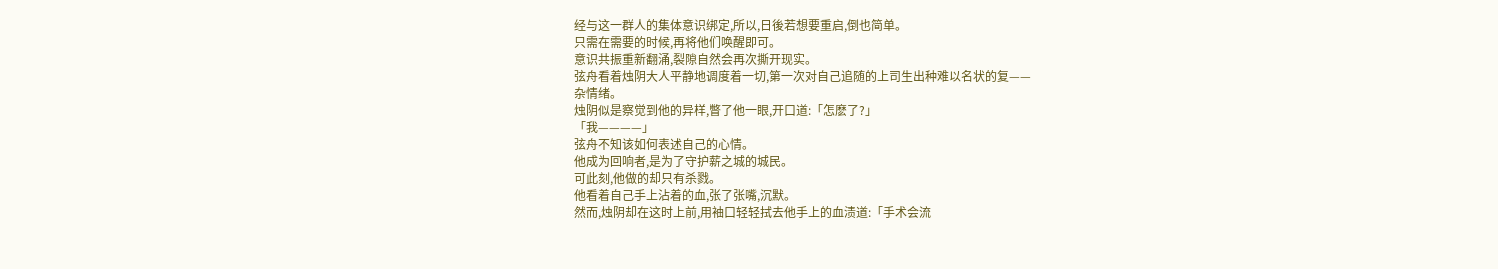经与这一群人的集体意识绑定,所以,日後若想要重启,倒也简单。
只需在需要的时候,再将他们唤醒即可。
意识共振重新翻涌,裂隙自然会再次撕开现实。
弦舟看着烛阴大人平静地调度着一切,第一次对自己追随的上司生出种难以名状的复——
杂情绪。
烛阴似是察觉到他的异样,瞥了他一眼,开口道:「怎麽了?」
「我————」
弦舟不知该如何表述自己的心情。
他成为回响者,是为了守护薪之城的城民。
可此刻,他做的却只有杀戮。
他看着自己手上沾着的血,张了张嘴,沉默。
然而,烛阴却在这时上前,用袖口轻轻拭去他手上的血渍道:「手术会流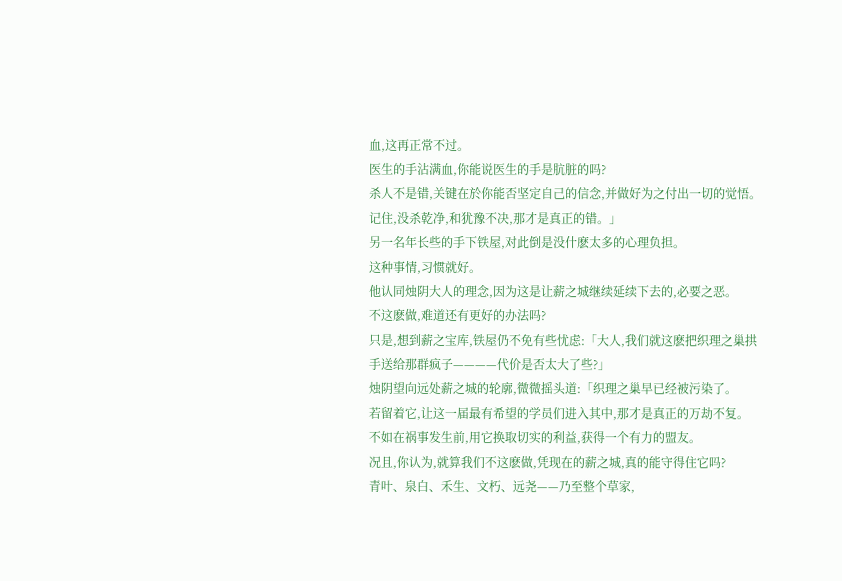血,这再正常不过。
医生的手沾满血,你能说医生的手是肮脏的吗?
杀人不是错,关键在於你能否坚定自己的信念,并做好为之付出一切的觉悟。
记住,没杀乾净,和犹豫不决,那才是真正的错。」
另一名年长些的手下铁屋,对此倒是没什麽太多的心理负担。
这种事情,习惯就好。
他认同烛阴大人的理念,因为这是让薪之城继续延续下去的,必要之恶。
不这麽做,难道还有更好的办法吗?
只是,想到薪之宝库,铁屋仍不免有些忧虑:「大人,我们就这麽把织理之巢拱手送给那群疯子————代价是否太大了些?」
烛阴望向远处薪之城的轮廓,微微摇头道:「织理之巢早已经被污染了。
若留着它,让这一届最有希望的学员们进入其中,那才是真正的万劫不复。
不如在祸事发生前,用它换取切实的利益,获得一个有力的盟友。
况且,你认为,就算我们不这麽做,凭现在的薪之城,真的能守得住它吗?
青叶、泉白、禾生、文朽、远尧——乃至整个草家,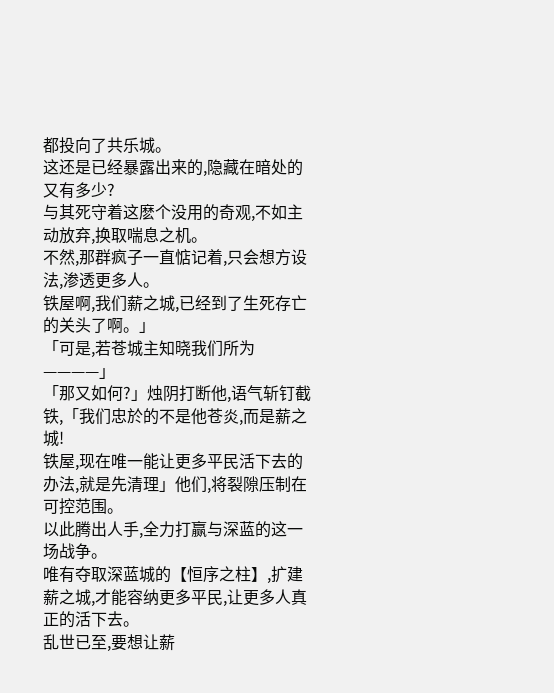都投向了共乐城。
这还是已经暴露出来的,隐藏在暗处的又有多少?
与其死守着这麽个没用的奇观,不如主动放弃,换取喘息之机。
不然,那群疯子一直惦记着,只会想方设法,渗透更多人。
铁屋啊,我们薪之城,已经到了生死存亡的关头了啊。」
「可是,若苍城主知晓我们所为————」
「那又如何?」烛阴打断他,语气斩钉截铁,「我们忠於的不是他苍炎,而是薪之城!
铁屋,现在唯一能让更多平民活下去的办法,就是先清理」他们,将裂隙压制在可控范围。
以此腾出人手,全力打赢与深蓝的这一场战争。
唯有夺取深蓝城的【恒序之柱】,扩建薪之城,才能容纳更多平民,让更多人真正的活下去。
乱世已至,要想让薪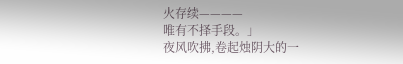火存续————
唯有不择手段。」
夜风吹拂,卷起烛阴大的一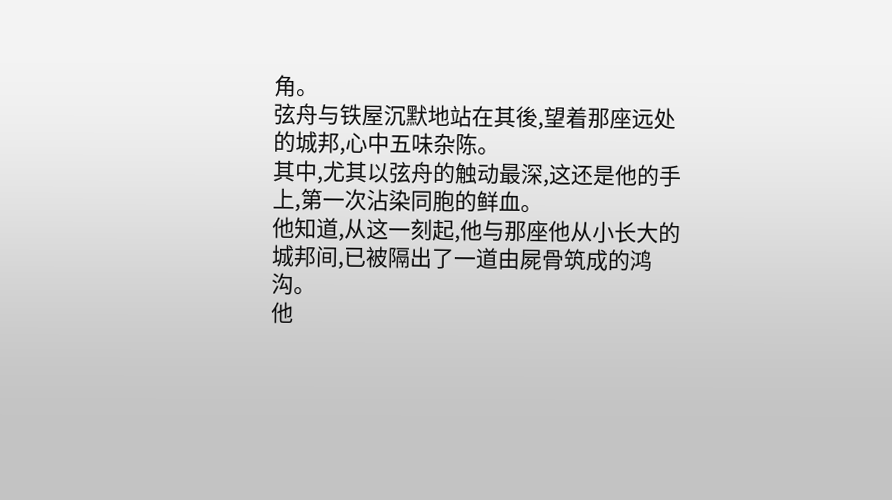角。
弦舟与铁屋沉默地站在其後,望着那座远处的城邦,心中五味杂陈。
其中,尤其以弦舟的触动最深,这还是他的手上,第一次沾染同胞的鲜血。
他知道,从这一刻起,他与那座他从小长大的城邦间,已被隔出了一道由屍骨筑成的鸿沟。
他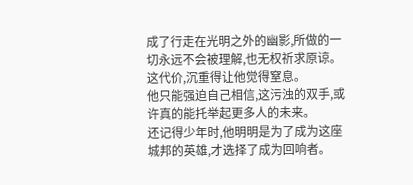成了行走在光明之外的幽影,所做的一切永远不会被理解,也无权祈求原谅。
这代价,沉重得让他觉得窒息。
他只能强迫自己相信,这污浊的双手,或许真的能托举起更多人的未来。
还记得少年时,他明明是为了成为这座城邦的英雄,才选择了成为回响者。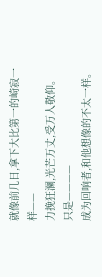就像前几日,拿下大比第一的崎寂一样——
力挽狂澜,光芒万丈,受万人敬仰。
只是————
成为回响者,和他想像的不太一样。